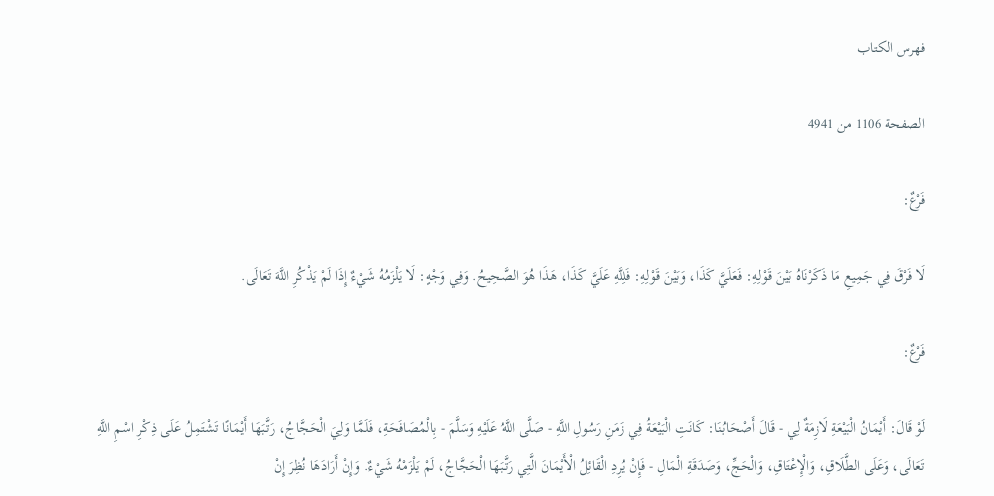فهرس الكتاب

الصفحة 1106 من 4941

فَرْعٌ:

لَا فَرْقَ فِي جَمِيعِ مَا ذَكَرْنَاهُ بَيْنَ قَوْلِهِ: فَعَلَيَّ كَذَا، وَبَيْنَ قَوْلِهِ: فَلِلَّهِ عَلَيَّ كَذَا، هَذَا هُوَ الصَّحِيحُ. وَفِي وَجْهٍ: لَا يَلْزَمُهُ شَيْءٌ إِذَا لَمْ يَذْكُرِ اللَّهَ تَعَالَى.

فَرْعٌ:

لَوْ قَالَ: أَيْمَانُ الْبَيْعَةِ لَازِمَةٌ لِي - قَالَ أَصْحَابُنَا: كَانَتِ الْبَيْعَةُ فِي زَمَنِ رَسُولِ اللَّهِ - صَلَّى اللَّهُ عَلَيْهِ وَسَلَّمَ - بِالْمُصَافَحَةِ، فَلَمَّا وَلِيَ الْحَجَّاجُ، رَتَّبَهَا أَيْمَانًا تَشْتَمِلُ عَلَى ذِكْرِ اسْمِ اللَّهِ تَعَالَى، وَعَلَى الطَّلَاقِ، وَالْإِعْتَاقِ، وَالْحَجِّ، وَصَدَقَةِ الْمَالِ - فَإِنْ يُرِدِ الْقَائِلُ الْأَيْمَانَ الَّتِي رَتَّبَهَا الْحَجَّاجُ، لَمْ يَلْزَمْهُ شَيْءٌ. وَإِنْ أَرَادَهَا نُظِرَ إِنْ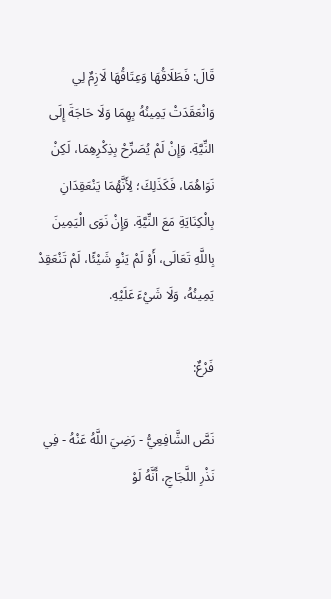قَالَ: فَطَلَاقُهَا وَعِتَاقُهَا لَازِمٌ لِي وَانْعَقَدَتْ يَمِينُهُ بِهِمَا وَلَا حَاجَةَ إِلَى النِّيَّةِ. وَإِنْ لَمْ يُصَرِّحْ بِذِكْرِهِمَا، لَكِنْ نَوَاهُمَا، فَكَذَلِكَ؛ لِأَنَّهُمَا يَنْعَقِدَانِ بِالْكِنَايَةِ مَعَ النِّيَّةِ. وَإِنْ نَوَى الْيَمِينَ بِاللَّهِ تَعَالَى، أَوْ لَمْ يَنْوِ شَيْئًا، لَمْ تَنْعَقِدْ يَمِينُهُ، وَلَا شَيْءَ عَلَيْهِ.

فَرْعٌ:

نَصَّ الشَّافِعِيُّ - رَضِيَ اللَّهُ عَنْهُ - فِي نَذْرِ اللَّجَاجِ، أَنَّهُ لَوْ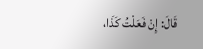قَالَ: إِنْ فَعَلْتُ كَذَا،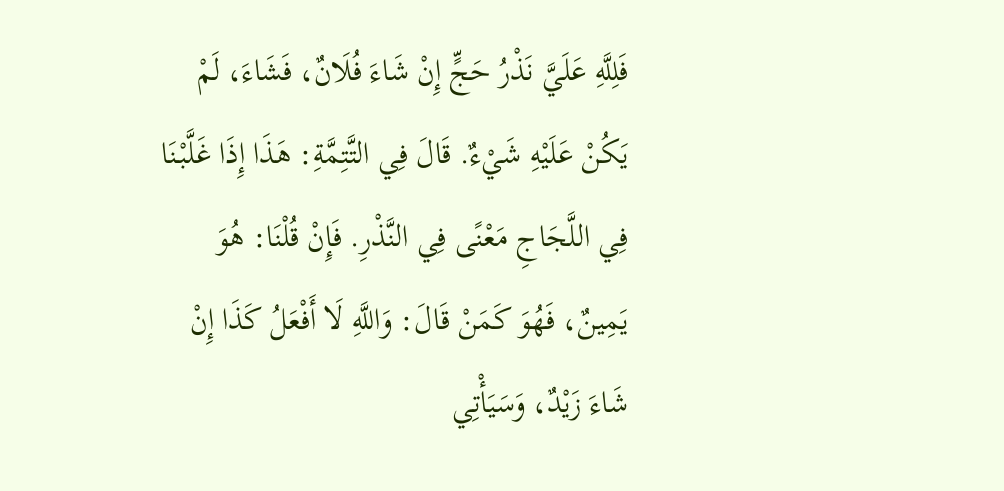فَلِلَّهِ عَلَيَّ نَذْرُ حَجٍّ إِنْ شَاءَ فُلَانٌ، فَشَاءَ، لَمْ يَكُنْ عَلَيْهِ شَيْءٌ. قَالَ فِي التَّتِمَّةِ: هَذَا إِذَا غَلَّبْنَا فِي اللَّجَاجِ مَعْنًى فِي النَّذْرِ. فَإِنْ قُلْنَا: هُوَ يَمِينٌ، فَهُوَ كَمَنْ قَالَ: وَاللَّهِ لَا أَفْعَلُ كَذَا إِنْ شَاءَ زَيْدٌ، وَسَيَأْتِي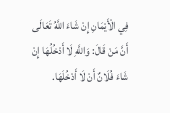فِي الْأَيْمَانِ إِنْ شَاءَ اللَّهُ تَعَالَى أَنَّ مَنْ قَالَ: وَاللَّهِ لَا أَدْخُلُهَا إِنْ شَاءَ فُلَانٌ أَنْ لَا أَدْخُلَهَا.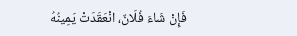فَإِنْ شَاءَ فُلَانٌ، انْعَقَدَتْ يَمِينُهُ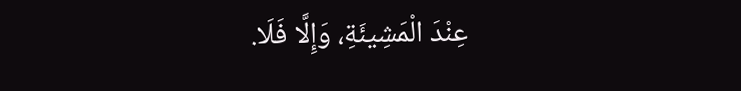عِنْدَ الْمَشِيئَةِ، وَإِلَّا فَلَا.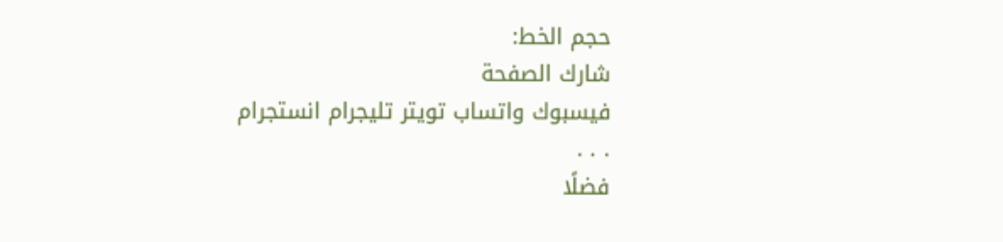حجم الخط:
شارك الصفحة
فيسبوك واتساب تويتر تليجرام انستجرام
. . .
فضلًا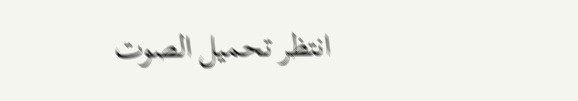انتظر تحميل الصوت